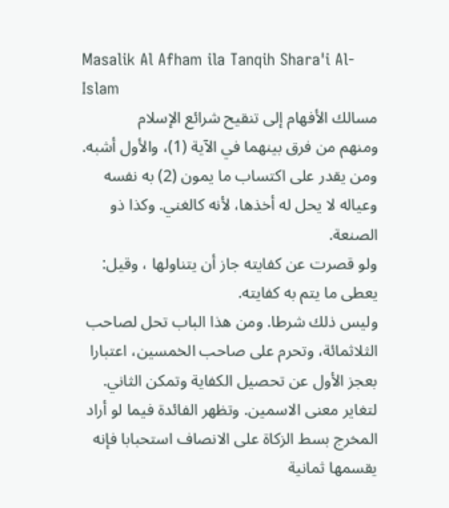Masalik Al Afham ila Tanqih Shara'i Al-Islam
مسالك الأفهام إلى تنقيح شرائع الإسلام
ومنهم من فرق بينهما في الآية (1)، والأول أشبه. ومن يقدر على اكتساب ما يمون (2) به نفسه وعياله لا يحل له أخذها، لأنه كالغني. وكذا ذو الصنعة.
ولو قصرت عن كفايته جاز أن يتناولها ، وقيل: يعطى ما يتم به كفايته.
وليس ذلك شرطا. ومن هذا الباب تحل لصاحب الثلاثمائة، وتحرم على صاحب الخمسين، اعتبارا بعجز الأول عن تحصيل الكفاية وتمكن الثاني.
لتغاير معنى الاسمين. وتظهر الفائدة فيما لو أراد المخرج بسط الزكاة على الانصاف استحبابا فإنه يقسمها ثمانية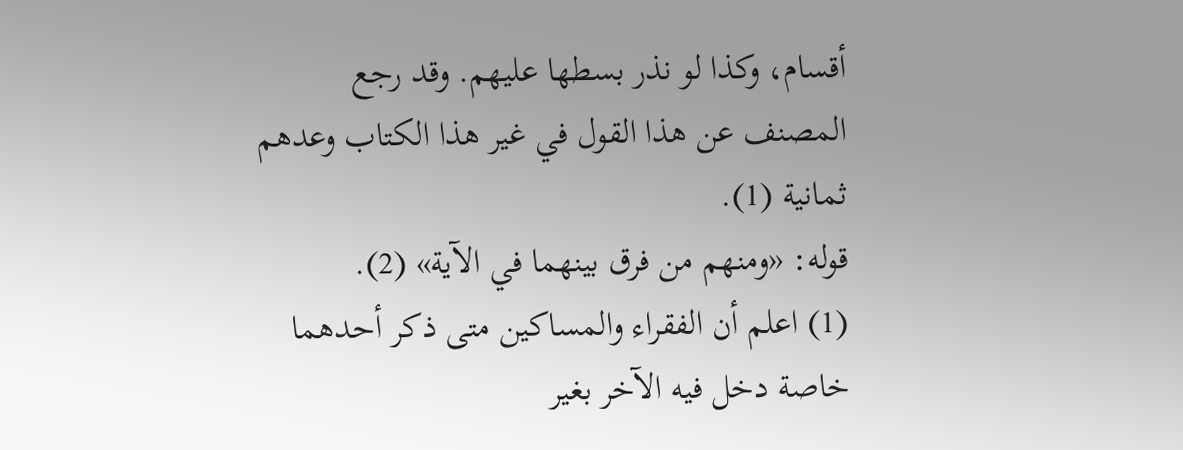أقسام، وكذا لو نذر بسطها عليهم. وقد رجع المصنف عن هذا القول في غير هذا الكتاب وعدهم ثمانية (1).
قوله: «ومنهم من فرق بينهما في الآية» (2).
(1) اعلم أن الفقراء والمساكين متى ذكر أحدهما خاصة دخل فيه الآخر بغير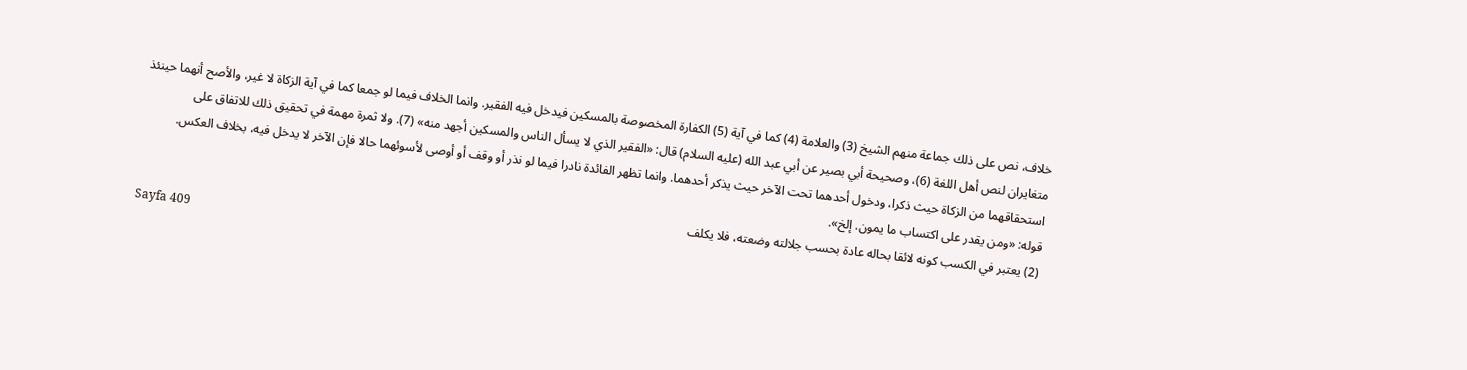خلاف، نص على ذلك جماعة منهم الشيخ (3) والعلامة (4) كما في آية (5) الكفارة المخصوصة بالمسكين فيدخل فيه الفقير. وانما الخلاف فيما لو جمعا كما في آية الزكاة لا غير، والأصح أنهما حينئذ متغايران لنص أهل اللغة (6)، وصحيحة أبي بصير عن أبي عبد الله (عليه السلام) قال: «الفقير الذي لا يسأل الناس والمسكين أجهد منه» (7). ولا ثمرة مهمة في تحقيق ذلك للاتفاق على استحقاقهما من الزكاة حيث ذكرا، ودخول أحدهما تحت الآخر حيث يذكر أحدهما. وانما تظهر الفائدة نادرا فيما لو نذر أو وقف أو أوصى لأسوئهما حالا فإن الآخر لا يدخل فيه، بخلاف العكس.
قوله: «ومن يقدر على اكتساب ما يمون. إلخ».
(2) يعتبر في الكسب كونه لائقا بحاله عادة بحسب جلالته وضعته، فلا يكلف
Sayfa 409